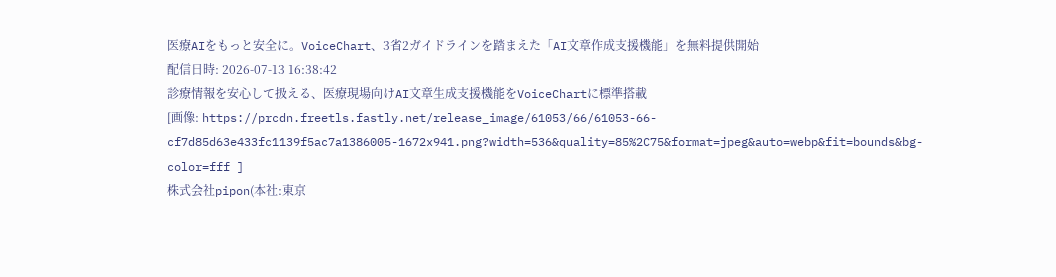医療AIをもっと安全に。VoiceChart、3省2ガイドラインを踏まえた「AI文章作成支援機能」を無料提供開始
配信日時: 2026-07-13 16:38:42
診療情報を安心して扱える、医療現場向けAI文章生成支援機能をVoiceChartに標準搭載
[画像: https://prcdn.freetls.fastly.net/release_image/61053/66/61053-66-cf7d85d63e433fc1139f5ac7a1386005-1672x941.png?width=536&quality=85%2C75&format=jpeg&auto=webp&fit=bounds&bg-color=fff ]
株式会社pipon(本社:東京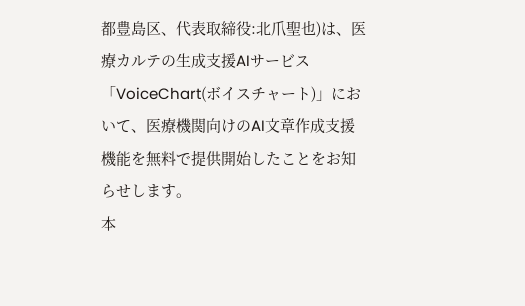都豊島区、代表取締役:北爪聖也)は、医療カルテの生成支援AIサービス「VoiceChart(ボイスチャート)」において、医療機関向けのAI文章作成支援機能を無料で提供開始したことをお知らせします。
本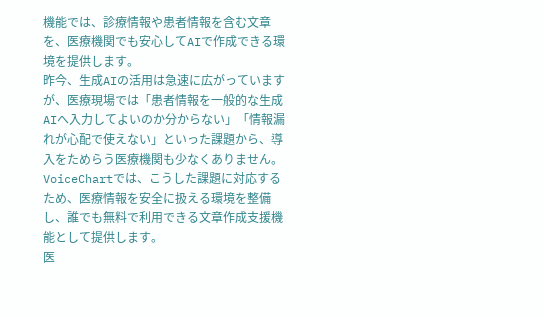機能では、診療情報や患者情報を含む文章を、医療機関でも安心してAIで作成できる環境を提供します。
昨今、生成AIの活用は急速に広がっていますが、医療現場では「患者情報を一般的な生成AIへ入力してよいのか分からない」「情報漏れが心配で使えない」といった課題から、導入をためらう医療機関も少なくありません。
VoiceChartでは、こうした課題に対応するため、医療情報を安全に扱える環境を整備し、誰でも無料で利用できる文章作成支援機能として提供します。
医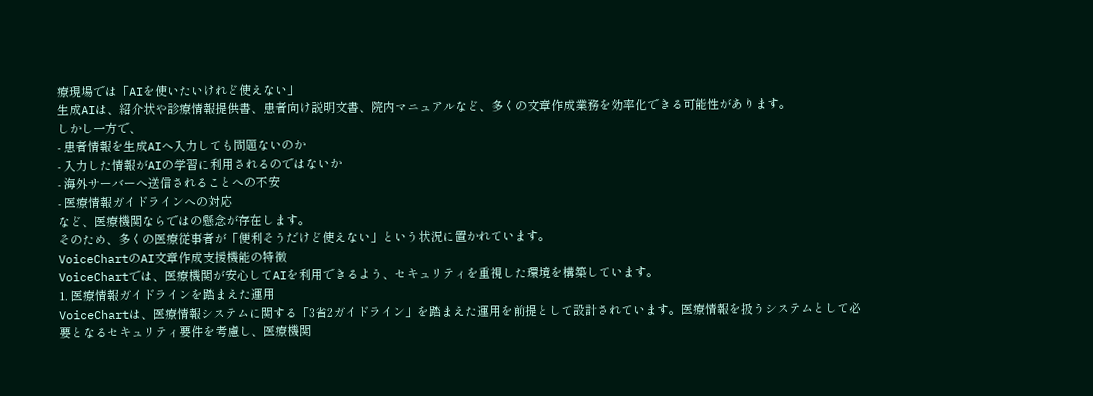療現場では「AIを使いたいけれど使えない」
生成AIは、紹介状や診療情報提供書、患者向け説明文書、院内マニュアルなど、多くの文章作成業務を効率化できる可能性があります。
しかし一方で、
- 患者情報を生成AIへ入力しても問題ないのか
- 入力した情報がAIの学習に利用されるのではないか
- 海外サーバーへ送信されることへの不安
- 医療情報ガイドラインへの対応
など、医療機関ならではの懸念が存在します。
そのため、多くの医療従事者が「便利そうだけど使えない」という状況に置かれています。
VoiceChartのAI文章作成支援機能の特徴
VoiceChartでは、医療機関が安心してAIを利用できるよう、セキュリティを重視した環境を構築しています。
1. 医療情報ガイドラインを踏まえた運用
VoiceChartは、医療情報システムに関する「3省2ガイドライン」を踏まえた運用を前提として設計されています。医療情報を扱うシステムとして必要となるセキュリティ要件を考慮し、医療機関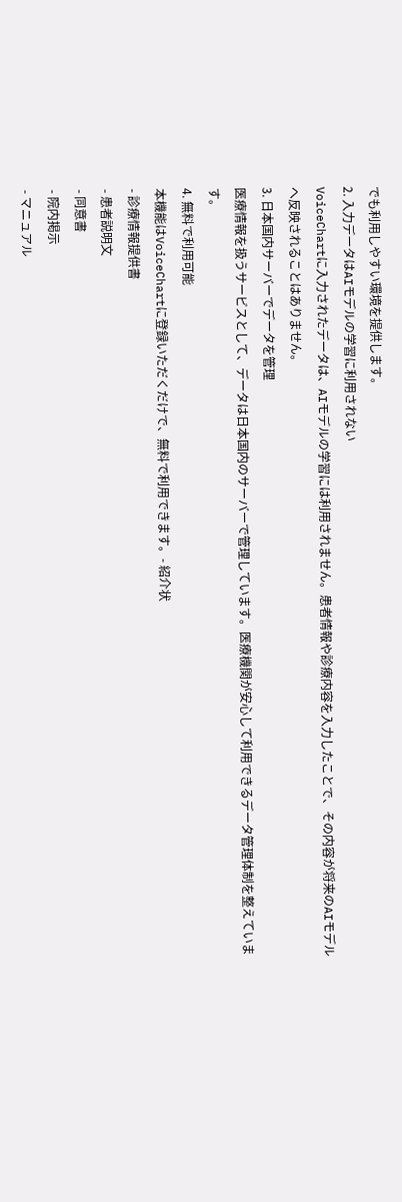でも利用しやすい環境を提供します。
2. 入力データはAIモデルの学習に利用されない
VoiceChartに入力されたデータは、AIモデルの学習には利用されません。患者情報や診療内容を入力したことで、その内容が将来のAIモデルへ反映されることはありません。
3. 日本国内サーバーでデータを管理
医療情報を扱うサービスとして、データは日本国内のサーバーで管理しています。医療機関が安心して利用できるデータ管理体制を整えています。
4. 無料で利用可能
本機能はVoiceChartに登録いただくだけで、無料で利用できます。- 紹介状
- 診療情報提供書
- 患者説明文
- 同意書
- 院内掲示
- マニュアル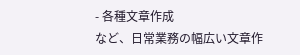- 各種文章作成
など、日常業務の幅広い文章作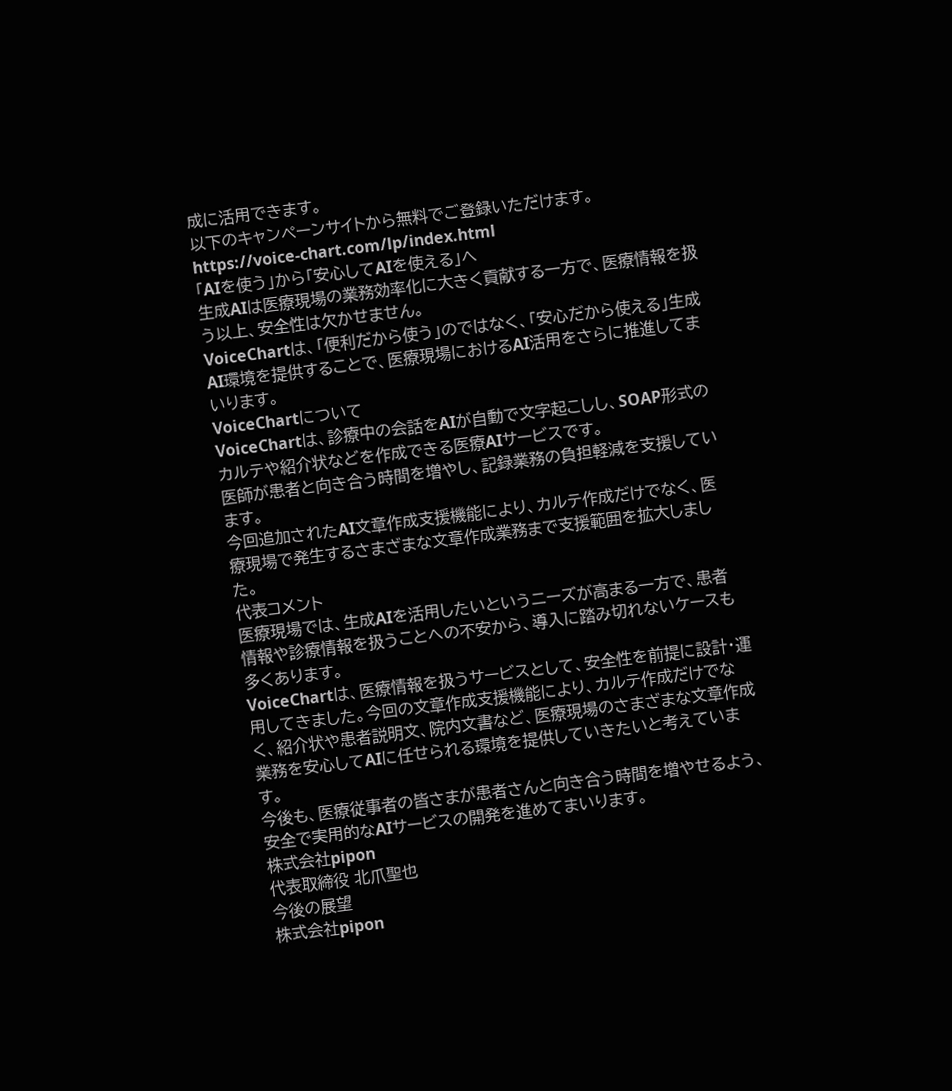成に活用できます。
以下のキャンペーンサイトから無料でご登録いただけます。
https://voice-chart.com/lp/index.html
「AIを使う」から「安心してAIを使える」へ
生成AIは医療現場の業務効率化に大きく貢献する一方で、医療情報を扱う以上、安全性は欠かせません。
VoiceChartは、「便利だから使う」のではなく、「安心だから使える」生成AI環境を提供することで、医療現場におけるAI活用をさらに推進してまいります。
VoiceChartについて
VoiceChartは、診療中の会話をAIが自動で文字起こしし、SOAP形式のカルテや紹介状などを作成できる医療AIサービスです。
医師が患者と向き合う時間を増やし、記録業務の負担軽減を支援しています。
今回追加されたAI文章作成支援機能により、カルテ作成だけでなく、医療現場で発生するさまざまな文章作成業務まで支援範囲を拡大しました。
代表コメント
医療現場では、生成AIを活用したいというニーズが高まる一方で、患者情報や診療情報を扱うことへの不安から、導入に踏み切れないケースも多くあります。
VoiceChartは、医療情報を扱うサービスとして、安全性を前提に設計・運用してきました。今回の文章作成支援機能により、カルテ作成だけでなく、紹介状や患者説明文、院内文書など、医療現場のさまざまな文章作成業務を安心してAIに任せられる環境を提供していきたいと考えています。
今後も、医療従事者の皆さまが患者さんと向き合う時間を増やせるよう、安全で実用的なAIサービスの開発を進めてまいります。
株式会社pipon
代表取締役 北爪聖也
今後の展望
株式会社pipon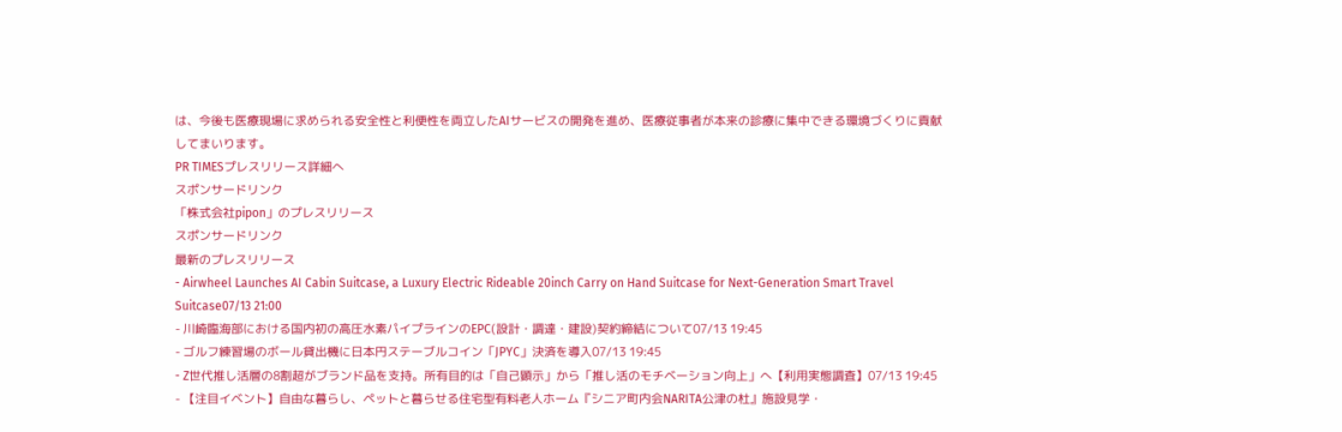は、今後も医療現場に求められる安全性と利便性を両立したAIサービスの開発を進め、医療従事者が本来の診療に集中できる環境づくりに貢献してまいります。
PR TIMESプレスリリース詳細へ
スポンサードリンク
「株式会社pipon」のプレスリリース
スポンサードリンク
最新のプレスリリース
- Airwheel Launches AI Cabin Suitcase, a Luxury Electric Rideable 20inch Carry on Hand Suitcase for Next-Generation Smart Travel Suitcase07/13 21:00
- 川崎臨海部における国内初の高圧水素パイプラインのEPC(設計・調達・建設)契約締結について07/13 19:45
- ゴルフ練習場のボール貸出機に日本円ステーブルコイン「JPYC」決済を導入07/13 19:45
- Z世代推し活層の8割超がブランド品を支持。所有目的は「自己顕示」から「推し活のモチベーション向上」へ【利用実態調査】07/13 19:45
- 【注目イベント】自由な暮らし、ペットと暮らせる住宅型有料老人ホーム『シニア町内会NARITA公津の杜』施設見学・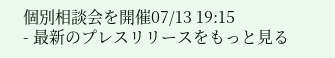個別相談会を開催07/13 19:15
- 最新のプレスリリースをもっと見る